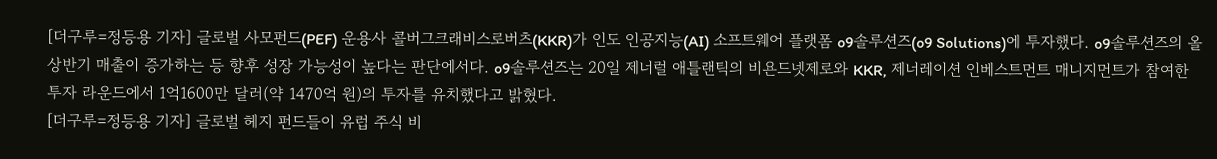[더구루=정등용 기자] 글로벌 사모펀드(PEF) 운용사 콜버그크래비스로버츠(KKR)가 인도 인공지능(AI) 소프트웨어 플랫폼 o9솔루션즈(o9 Solutions)에 투자했다. o9솔루션즈의 올 상반기 매출이 증가하는 등 향후 성장 가능성이 높다는 판단에서다. o9솔루션즈는 20일 제너럴 애틀랜틱의 비욘드넷제로와 KKR, 제너레이션 인베스트먼트 매니지먼트가 참여한 투자 라운드에서 1억1600만 달러(약 1470억 원)의 투자를 유치했다고 밝혔다.
[더구루=정등용 기자] 글로벌 헤지 펀드들이 유럽 주식 비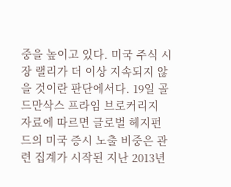중을 높이고 있다. 미국 주식 시장 랠리가 더 이상 지속되지 않을 것이란 판단에서다. 19일 골드만삭스 프라임 브로커리지 자료에 따르면 글로벌 헤지펀드의 미국 증시 노출 비중은 관련 집계가 시작된 지난 2013년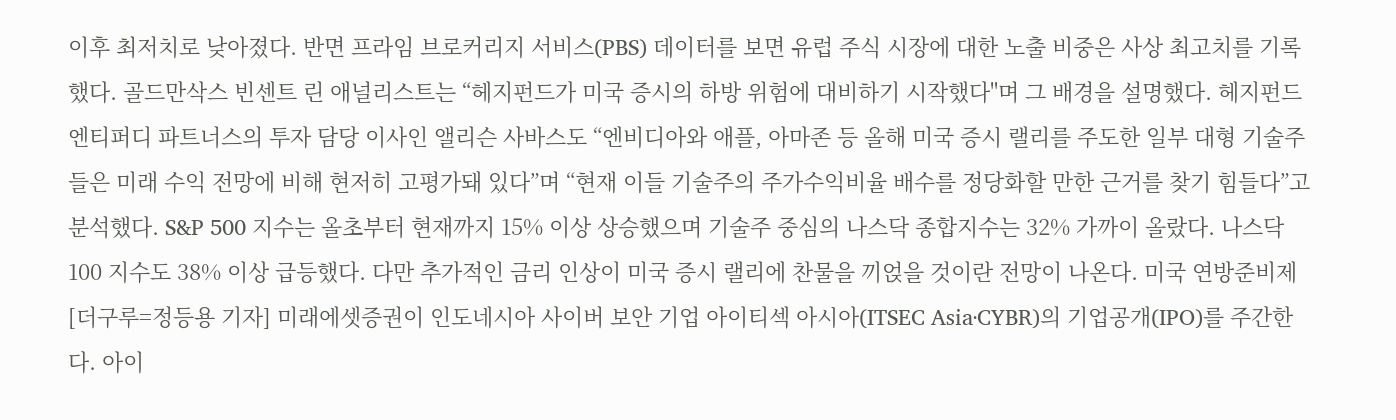이후 최저치로 낮아졌다. 반면 프라임 브로커리지 서비스(PBS) 데이터를 보면 유럽 주식 시장에 대한 노출 비중은 사상 최고치를 기록했다. 골드만삭스 빈센트 린 애널리스트는 “헤지펀드가 미국 증시의 하방 위험에 대비하기 시작했다"며 그 배경을 설명했다. 헤지펀드 엔티퍼디 파트너스의 투자 담당 이사인 앨리슨 사바스도 “엔비디아와 애플, 아마존 등 올해 미국 증시 랠리를 주도한 일부 대형 기술주들은 미래 수익 전망에 비해 현저히 고평가돼 있다”며 “현재 이들 기술주의 주가수익비율 배수를 정당화할 만한 근거를 찾기 힘들다”고 분석했다. S&P 500 지수는 올초부터 현재까지 15% 이상 상승했으며 기술주 중심의 나스닥 종합지수는 32% 가까이 올랐다. 나스닥 100 지수도 38% 이상 급등했다. 다만 추가적인 금리 인상이 미국 증시 랠리에 찬물을 끼얹을 것이란 전망이 나온다. 미국 연방준비제
[더구루=정등용 기자] 미래에셋증권이 인도네시아 사이버 보안 기업 아이티섹 아시아(ITSEC Asia·CYBR)의 기업공개(IPO)를 주간한다. 아이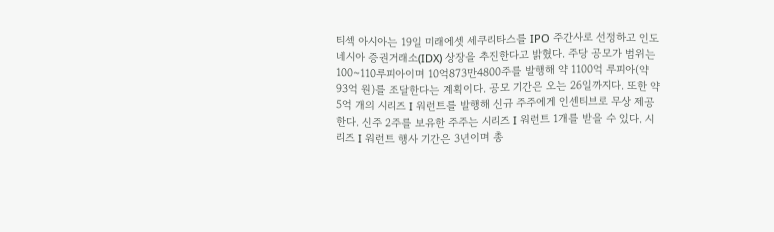티섹 아시아는 19일 미래에셋 세쿠리타스를 IPO 주간사로 선정하고 인도네시아 증권거래소(IDX) 상장을 추진한다고 밝혔다. 주당 공모가 범위는 100~110루피아이며 10억873만4800주를 발행해 약 1100억 루피아(약 93억 원)를 조달한다는 계획이다. 공모 기간은 오는 26일까지다. 또한 약 5억 개의 시리즈 I 워런트를 발행해 신규 주주에게 인센티브로 무상 제공한다. 신주 2주를 보유한 주주는 시리즈 I 워런트 1개를 받을 수 있다. 시리즈 I 워런트 행사 기간은 3년이며 총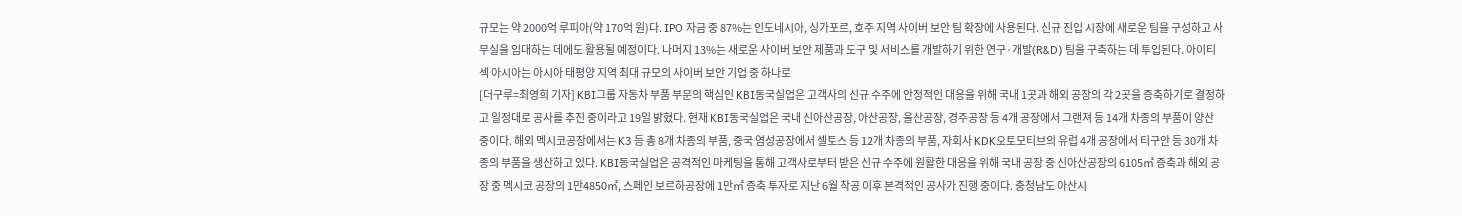규모는 약 2000억 루피아(약 170억 원)다. IPO 자금 중 87%는 인도네시아, 싱가포르, 호주 지역 사이버 보안 팀 확장에 사용된다. 신규 진입 시장에 새로운 팀을 구성하고 사무실을 임대하는 데에도 활용될 예정이다. 나머지 13%는 새로운 사이버 보안 제품과 도구 및 서비스를 개발하기 위한 연구·개발(R&D) 팀을 구축하는 데 투입된다. 아이티섹 아시아는 아시아 태평양 지역 최대 규모의 사이버 보안 기업 중 하나로
[더구루=최영희 기자] KBI그룹 자동차 부품 부문의 핵심인 KBI동국실업은 고객사의 신규 수주에 안정적인 대응을 위해 국내 1곳과 해외 공장의 각 2곳을 증축하기로 결정하고 일정대로 공사를 추진 중이라고 19일 밝혔다. 현재 KBI동국실업은 국내 신아산공장, 아산공장, 울산공장, 경주공장 등 4개 공장에서 그랜져 등 14개 차종의 부품이 양산 중이다. 해외 멕시코공장에서는 K3 등 총 8개 차종의 부품, 중국 염성공장에서 셀토스 등 12개 차종의 부품, 자회사 KDK오토모티브의 유럽 4개 공장에서 티구안 등 30개 차종의 부품을 생산하고 있다. KBI동국실업은 공격적인 마케팅을 통해 고객사로부터 받은 신규 수주에 원활한 대응을 위해 국내 공장 중 신아산공장의 6105㎡ 증축과 해외 공장 중 멕시코 공장의 1만4850㎡, 스페인 보르하공장에 1만㎡ 증축 투자로 지난 6월 착공 이후 본격적인 공사가 진행 중이다. 충청남도 아산시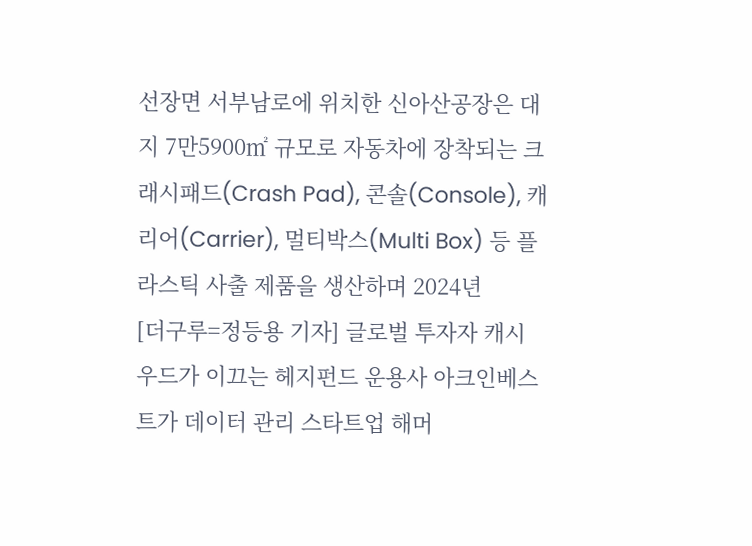선장면 서부남로에 위치한 신아산공장은 대지 7만5900㎡ 규모로 자동차에 장착되는 크래시패드(Crash Pad), 콘솔(Console), 캐리어(Carrier), 멀티박스(Multi Box) 등 플라스틱 사출 제품을 생산하며 2024년
[더구루=정등용 기자] 글로벌 투자자 캐시 우드가 이끄는 헤지펀드 운용사 아크인베스트가 데이터 관리 스타트업 해머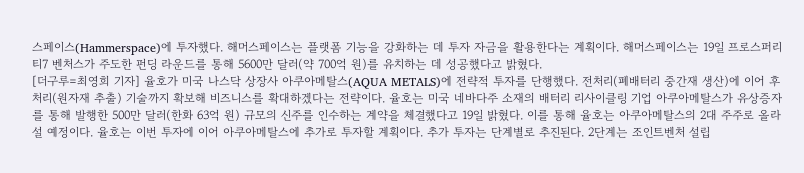스페이스(Hammerspace)에 투자했다. 해머스페이스는 플랫폼 기능을 강화하는 데 투자 자금을 활용한다는 계획이다. 해머스페이스는 19일 프로스퍼리티7 벤처스가 주도한 펀딩 라운드를 통해 5600만 달러(약 700억 원)를 유치하는 데 성공했다고 밝혔다.
[더구루=최영희 기자] 율호가 미국 나스닥 상장사 아쿠아메탈스(AQUA METALS)에 전략적 투자를 단행했다. 전처리(폐배터리 중간재 생산)에 이어 후처리(원자재 추출) 기술까지 확보해 비즈니스를 확대하겠다는 전략이다. 율호는 미국 네바다주 소재의 배터리 리사이클링 기업 아쿠아메탈스가 유상증자를 통해 발행한 500만 달러(한화 63억 원) 규모의 신주를 인수하는 계약을 체결했다고 19일 밝혔다. 이를 통해 율호는 아쿠아메탈스의 2대 주주로 올라설 예정이다. 율호는 이번 투자에 이어 아쿠아메탈스에 추가로 투자할 계획이다. 추가 투자는 단계별로 추진된다. 2단계는 조인트벤처 설립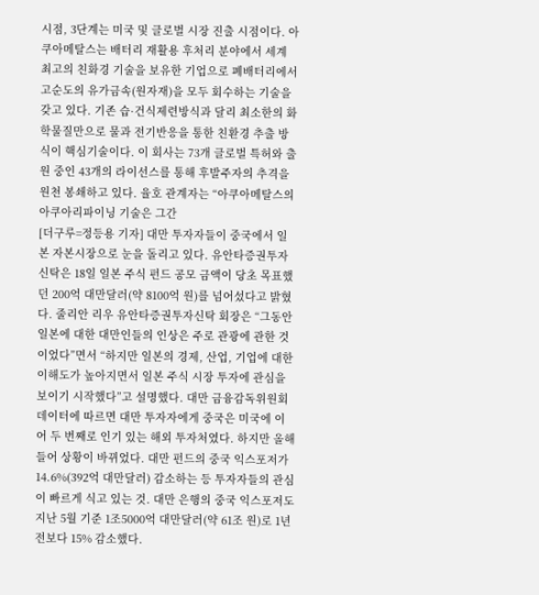시점, 3단계는 미국 및 글로벌 시장 진출 시점이다. 아쿠아메탈스는 배터리 재활용 후처리 분야에서 세계 최고의 친화경 기술을 보유한 기업으로 폐배터리에서 고순도의 유가금속(원자재)을 모두 회수하는 기술을 갖고 있다. 기존 습·건식제련방식과 달리 최소한의 화학물질만으로 물과 전기반응을 통한 친환경 추출 방식이 핵심기술이다. 이 회사는 73개 글로벌 특허와 출원 중인 43개의 라이선스를 통해 후발주자의 추격을 원천 봉쇄하고 있다. 율호 관계자는 “아쿠아메탈스의 아쿠아리파이닝 기술은 그간
[더구루=정등용 기자] 대만 투자자들이 중국에서 일본 자본시장으로 눈을 돌리고 있다. 유안타증권투자신탁은 18일 일본 주식 펀드 공모 금액이 당초 목표했던 200억 대만달러(약 8100억 원)를 넘어섰다고 밝혔다. 줄리안 리우 유안타증권투자신탁 회장은 “그동안 일본에 대한 대만인들의 인상은 주로 관광에 관한 것이었다”면서 “하지만 일본의 경제, 산업, 기업에 대한 이해도가 높아지면서 일본 주식 시장 투자에 관심을 보이기 시작했다”고 설명했다. 대만 금융감독위원회 데이터에 따르면 대만 투자자에게 중국은 미국에 이어 두 번째로 인기 있는 해외 투자처였다. 하지만 올해 들어 상황이 바뀌었다. 대만 펀드의 중국 익스포저가 14.6%(392억 대만달러) 감소하는 등 투자자들의 관심이 빠르게 식고 있는 것. 대만 은행의 중국 익스포저도 지난 5월 기준 1조5000억 대만달러(약 61조 원)로 1년 전보다 15% 감소했다.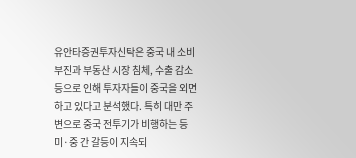유안타증권투자신탁은 중국 내 소비 부진과 부동산 시장 침체, 수출 감소 등으로 인해 투자자들이 중국을 외면하고 있다고 분석했다. 특히 대만 주변으로 중국 전투기가 비행하는 등 미·중 간 갈등이 지속되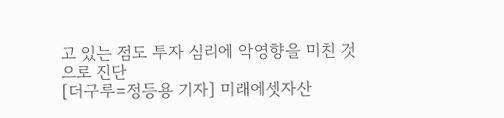고 있는 점도 투자 심리에 악영향을 미친 것으로 진단
[더구루=정등용 기자] 미래에셋자산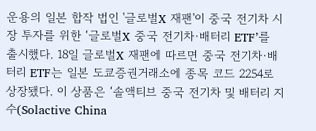운용의 일본 합작 법인 '글로벌X 재팬'이 중국 전기차 시장 투자를 위한 ‘글로벌X 중국 전기차·배터리 ETF’를 출시했다. 18일 글로벌X 재팬에 따르면 중국 전기차·배터리 ETF는 일본 도쿄증권거래소에 종목 코드 2254로 상장됐다. 이 상품은 ‘솔액티브 중국 전기차 및 배터리 지수(Solactive China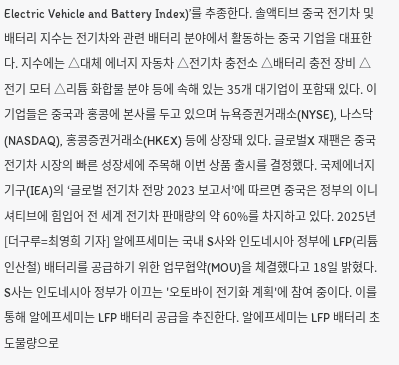Electric Vehicle and Battery Index)’를 추종한다. 솔액티브 중국 전기차 및 배터리 지수는 전기차와 관련 배터리 분야에서 활동하는 중국 기업을 대표한다. 지수에는 △대체 에너지 자동차 △전기차 충전소 △배터리 충전 장비 △전기 모터 △리튬 화합물 분야 등에 속해 있는 35개 대기업이 포함돼 있다. 이 기업들은 중국과 홍콩에 본사를 두고 있으며 뉴욕증권거래소(NYSE), 나스닥(NASDAQ), 홍콩증권거래소(HKEX) 등에 상장돼 있다. 글로벌X 재팬은 중국 전기차 시장의 빠른 성장세에 주목해 이번 상품 출시를 결정했다. 국제에너지기구(IEA)의 ‘글로벌 전기차 전망 2023 보고서’에 따르면 중국은 정부의 이니셔티브에 힘입어 전 세계 전기차 판매량의 약 60%를 차지하고 있다. 2025년
[더구루=최영희 기자] 알에프세미는 국내 S사와 인도네시아 정부에 LFP(리튬인산철) 배터리를 공급하기 위한 업무협약(MOU)을 체결했다고 18일 밝혔다. S사는 인도네시아 정부가 이끄는 '오토바이 전기화 계획'에 참여 중이다. 이를 통해 알에프세미는 LFP 배터리 공급을 추진한다. 알에프세미는 LFP 배터리 초도물량으로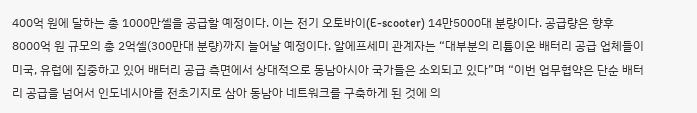400억 원에 달하는 총 1000만셀을 공급할 예정이다. 이는 전기 오토바이(E-scooter) 14만5000대 분량이다. 공급량은 향후 8000억 원 규모의 총 2억셀(300만대 분량)까지 늘어날 예정이다. 알에프세미 관계자는 “대부분의 리튬이온 배터리 공급 업체들이 미국, 유럽에 집중하고 있어 배터리 공급 측면에서 상대적으로 동남아시아 국가들은 소외되고 있다”며 “이번 업무협약은 단순 배터리 공급을 넘어서 인도네시아를 전초기지로 삼아 동남아 네트워크를 구축하게 된 것에 의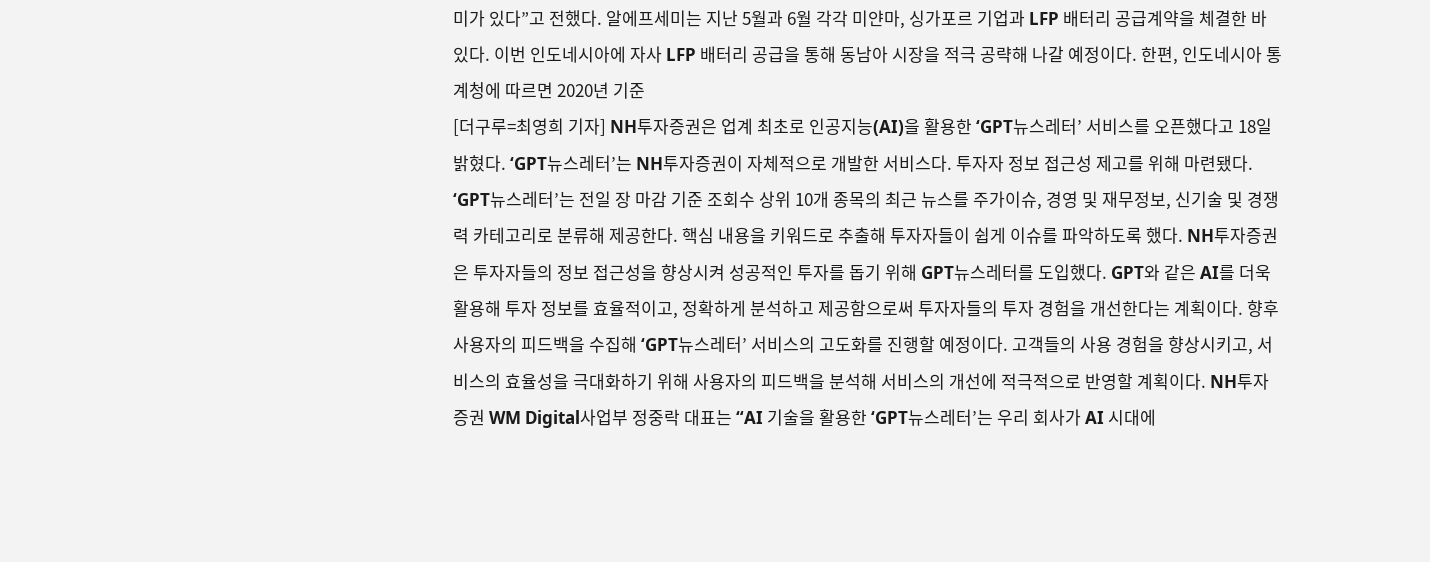미가 있다”고 전했다. 알에프세미는 지난 5월과 6월 각각 미얀마, 싱가포르 기업과 LFP 배터리 공급계약을 체결한 바 있다. 이번 인도네시아에 자사 LFP 배터리 공급을 통해 동남아 시장을 적극 공략해 나갈 예정이다. 한편, 인도네시아 통계청에 따르면 2020년 기준
[더구루=최영희 기자] NH투자증권은 업계 최초로 인공지능(AI)을 활용한 ‘GPT뉴스레터’ 서비스를 오픈했다고 18일 밝혔다. ‘GPT뉴스레터’는 NH투자증권이 자체적으로 개발한 서비스다. 투자자 정보 접근성 제고를 위해 마련됐다. ‘GPT뉴스레터’는 전일 장 마감 기준 조회수 상위 10개 종목의 최근 뉴스를 주가이슈, 경영 및 재무정보, 신기술 및 경쟁력 카테고리로 분류해 제공한다. 핵심 내용을 키워드로 추출해 투자자들이 쉽게 이슈를 파악하도록 했다. NH투자증권은 투자자들의 정보 접근성을 향상시켜 성공적인 투자를 돕기 위해 GPT뉴스레터를 도입했다. GPT와 같은 AI를 더욱 활용해 투자 정보를 효율적이고, 정확하게 분석하고 제공함으로써 투자자들의 투자 경험을 개선한다는 계획이다. 향후 사용자의 피드백을 수집해 ‘GPT뉴스레터’ 서비스의 고도화를 진행할 예정이다. 고객들의 사용 경험을 향상시키고, 서비스의 효율성을 극대화하기 위해 사용자의 피드백을 분석해 서비스의 개선에 적극적으로 반영할 계획이다. NH투자증권 WM Digital사업부 정중락 대표는 “AI 기술을 활용한 ‘GPT뉴스레터’는 우리 회사가 AI 시대에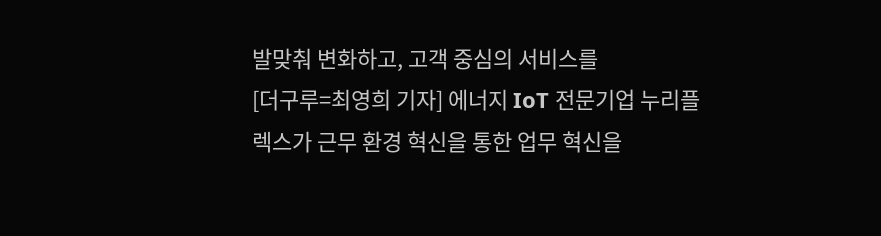발맞춰 변화하고, 고객 중심의 서비스를
[더구루=최영희 기자] 에너지 IoT 전문기업 누리플렉스가 근무 환경 혁신을 통한 업무 혁신을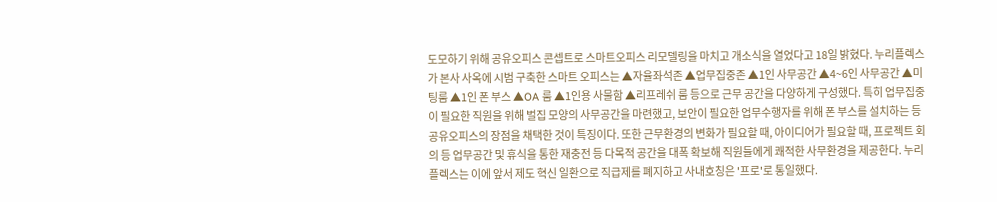도모하기 위해 공유오피스 콘셉트로 스마트오피스 리모델링을 마치고 개소식을 열었다고 18일 밝혔다. 누리플렉스가 본사 사옥에 시범 구축한 스마트 오피스는 ▲자율좌석존 ▲업무집중존 ▲1인 사무공간 ▲4~6인 사무공간 ▲미팅룸 ▲1인 폰 부스 ▲OA 룸 ▲1인용 사물함 ▲리프레쉬 룸 등으로 근무 공간을 다양하게 구성했다. 특히 업무집중이 필요한 직원을 위해 벌집 모양의 사무공간을 마련했고, 보안이 필요한 업무수행자를 위해 폰 부스를 설치하는 등 공유오피스의 장점을 채택한 것이 특징이다. 또한 근무환경의 변화가 필요할 때, 아이디어가 필요할 때, 프로젝트 회의 등 업무공간 및 휴식을 통한 재충전 등 다목적 공간을 대폭 확보해 직원들에게 쾌적한 사무환경을 제공한다. 누리플렉스는 이에 앞서 제도 혁신 일환으로 직급제를 폐지하고 사내호칭은 '프로'로 통일했다.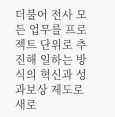더불어 전사 모든 업무를 프로젝트 단위로 추진해 일하는 방식의 혁신과 성과보상 제도로 새로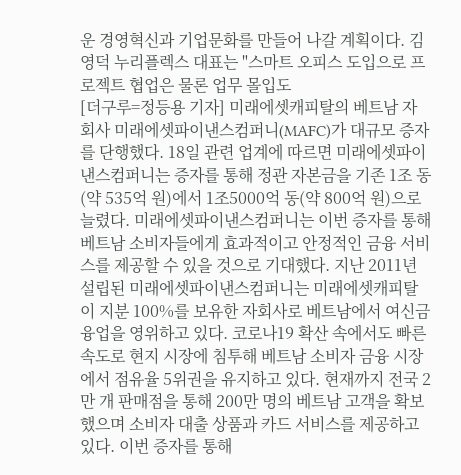운 경영혁신과 기업문화를 만들어 나갈 계획이다. 김영덕 누리플렉스 대표는 "스마트 오피스 도입으로 프로젝트 협업은 물론 업무 몰입도
[더구루=정등용 기자] 미래에셋캐피탈의 베트남 자회사 미래에셋파이낸스컴퍼니(MAFC)가 대규모 증자를 단행했다. 18일 관련 업계에 따르면 미래에셋파이낸스컴퍼니는 증자를 통해 정관 자본금을 기존 1조 동(약 535억 원)에서 1조5000억 동(약 800억 원)으로 늘렸다. 미래에셋파이낸스컴퍼니는 이번 증자를 통해 베트남 소비자들에게 효과적이고 안정적인 금융 서비스를 제공할 수 있을 것으로 기대했다. 지난 2011년 설립된 미래에셋파이낸스컴퍼니는 미래에셋캐피탈이 지분 100%를 보유한 자회사로 베트남에서 여신금융업을 영위하고 있다. 코로나19 확산 속에서도 빠른 속도로 현지 시장에 침투해 베트남 소비자 금융 시장에서 점유율 5위권을 유지하고 있다. 현재까지 전국 2만 개 판매점을 통해 200만 명의 베트남 고객을 확보했으며 소비자 대출 상품과 카드 서비스를 제공하고 있다. 이번 증자를 통해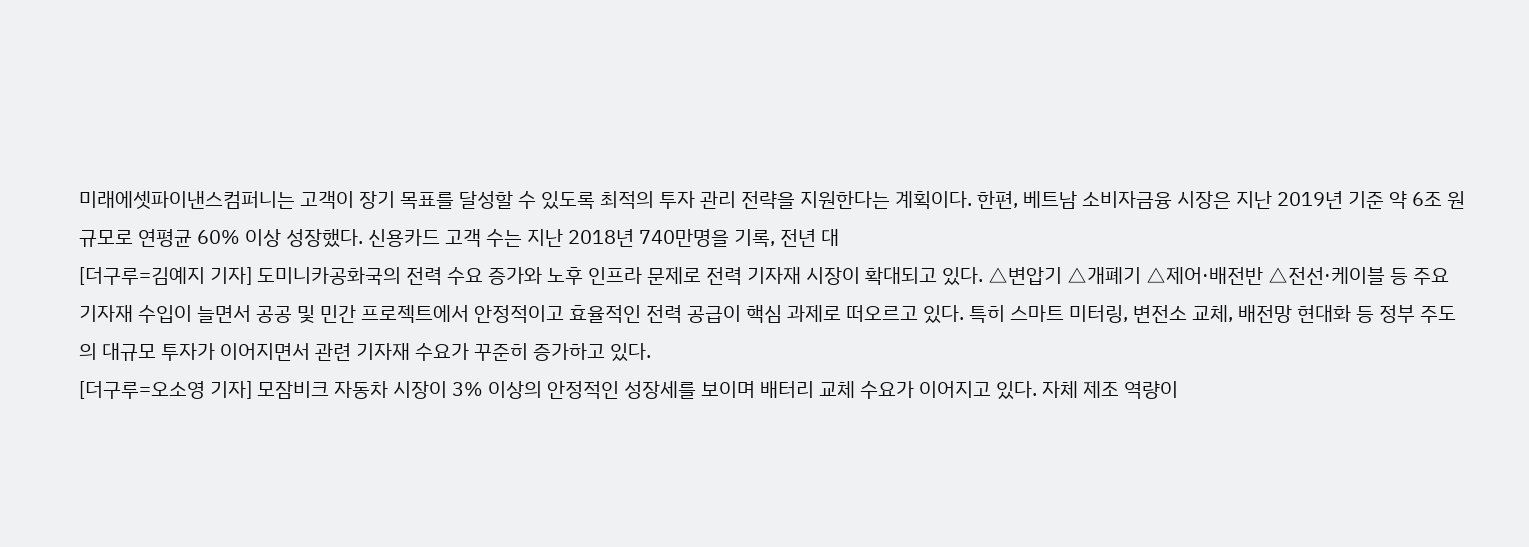미래에셋파이낸스컴퍼니는 고객이 장기 목표를 달성할 수 있도록 최적의 투자 관리 전략을 지원한다는 계획이다. 한편, 베트남 소비자금융 시장은 지난 2019년 기준 약 6조 원 규모로 연평균 60% 이상 성장했다. 신용카드 고객 수는 지난 2018년 740만명을 기록, 전년 대
[더구루=김예지 기자] 도미니카공화국의 전력 수요 증가와 노후 인프라 문제로 전력 기자재 시장이 확대되고 있다. △변압기 △개폐기 △제어·배전반 △전선·케이블 등 주요 기자재 수입이 늘면서 공공 및 민간 프로젝트에서 안정적이고 효율적인 전력 공급이 핵심 과제로 떠오르고 있다. 특히 스마트 미터링, 변전소 교체, 배전망 현대화 등 정부 주도의 대규모 투자가 이어지면서 관련 기자재 수요가 꾸준히 증가하고 있다.
[더구루=오소영 기자] 모잠비크 자동차 시장이 3% 이상의 안정적인 성장세를 보이며 배터리 교체 수요가 이어지고 있다. 자체 제조 역량이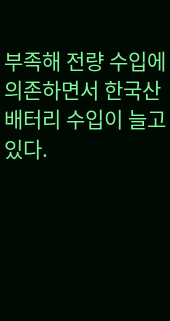부족해 전량 수입에 의존하면서 한국산 배터리 수입이 늘고 있다.